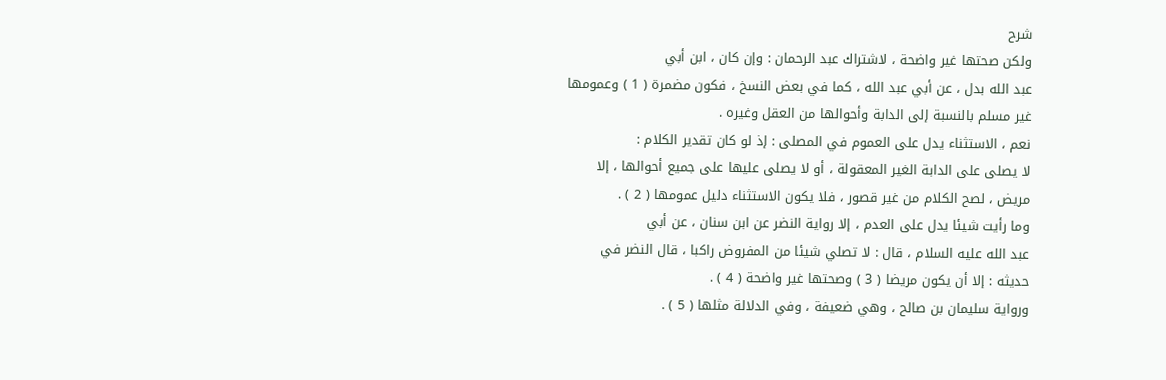شرح
ولكن صحتها غير واضحة ، لاشتراك عبد الرحمان : وإن كان ، ابن أبي
عبد الله بدل ، عن أبي عبد الله ، كما في بعض النسخ ، فكون مضمرة ( 1 ) وعمومها
غير مسلم بالنسبة إلى الدابة وأحوالها من العقل وغيره .
نعم ، الاستثناء يدل على العموم في المصلى : إذ لو كان تقدير الكلام :
لا يصلى على الدابة الغير المعقولة ، أو لا يصلى عليها على جميع أحوالها ، إلا
مريض ، لصح الكلام من غير قصور ، فلا يكون الاستثناء دليل عمومها ( 2 ) .
وما رأيت شيئا يدل على العدم ، إلا رواية النضر عن ابن سنان ، عن أبي
عبد الله عليه السلام ، قال : لا تصلي شيئا من المفروض راكبا ، قال النضر في
حديثه : إلا أن يكون مريضا ( 3 ) وصحتها غير واضحة ( 4 ) .
ورواية سليمان بن صالح ، وهي ضعيفة ، وفي الدلالة مثلها ( 5 ) .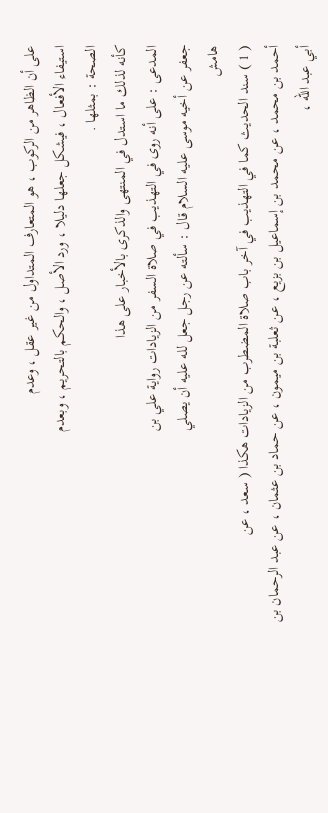على أن الظاهر من الركوب ، هو المتعارف المتداول من غير عقل ، وعدم
استيفاء الأفعال ، فيشكل جعلها دليلا ، ورد الأصل ، والحكم بالتحريم ، وبعدم
الصحة : بمثلها .
كأنه لذلك ما استدل في المنتهى والذكرى بالأخبار على هذا
المدعى : على أنه روى في التهذيب في صلاة السفر من الزيادات رواية علي بن
جعفر عن أخيه موسى عليه السلام قال : سألته عن رجل جعل لله عليه أن يصلي
هامش
( 1 ) سند الحديث كما في التهذيب في آخر باب صلاة المضطرب من الزيادات هكذا ( سعد ، عن
أحمد بن محمد ، عن محمد بن إسماعيل بن بزيع ، عن ثعلبة بن ميمون ، عن حماد بن عثمان ، عن عبد الرحمان بن
أبي عبد الله ،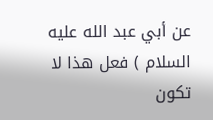عن أبي عبد الله عليه السلام ) فعل هذا لا تكون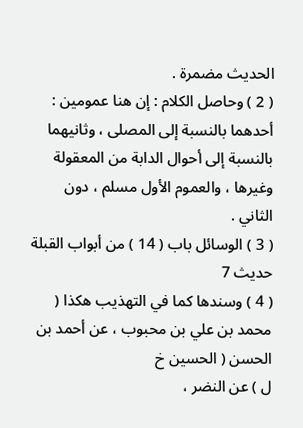الحديث مضمرة .
( 2 ) وحاصل الكلام : إن هنا عمومين : أحدهما بالنسبة إلى المصلى ، وثانيهما بالنسبة إلى أحوال الدابة من المعقولة وغيرها ، والعموم الأول مسلم ، دون الثاني .
( 3 ) الوسائل باب ( 14 ) من أبواب القبلة حديث 7
( 4 ) وسندها كما في التهذيب هكذا ( محمد بن علي بن محبوب ، عن أحمد بن الحسن ( الحسين خ
ل ) عن النضر ،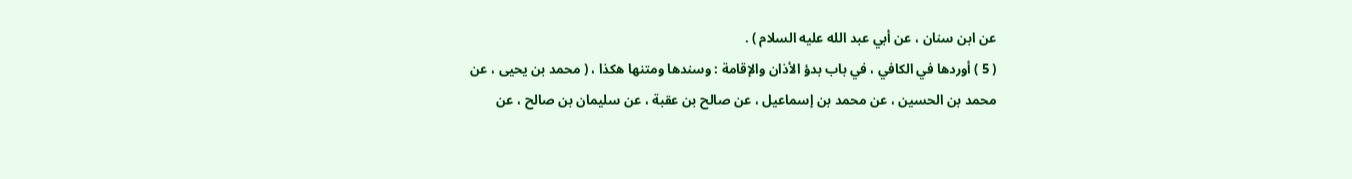عن ابن سنان ، عن أبي عبد الله عليه السلام ) .
( 5 ) أوردها في الكافي ، في باب بدؤ الأذان والإقامة : وسندها ومتنها هكذا ، ( محمد بن يحيى ، عن
محمد بن الحسين ، عن محمد بن إسماعيل ، عن صالح بن عقبة ، عن سليمان بن صالح ، عن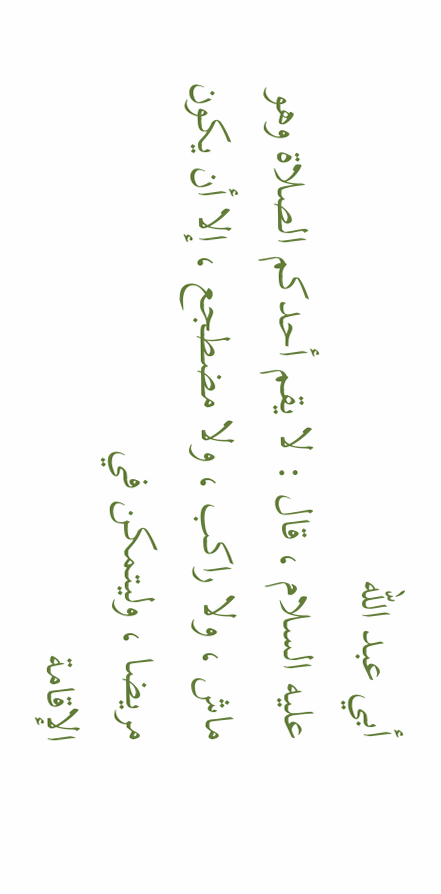أبي عبد الله
عليه السلام ، قال : لا يقم أحدكم الصلاة وهو ماش ، ولا راكب ، ولا مضطجع ، إلا أن يكون مريضا ، وليتمكن في
الإقامة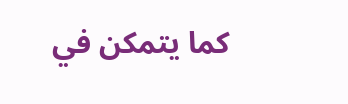كما يتمكن في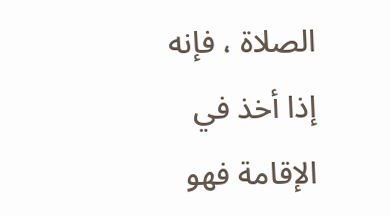الصلاة ، فإنه إذا أخذ في الإقامة فهو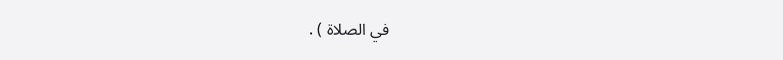في الصلاة ) .